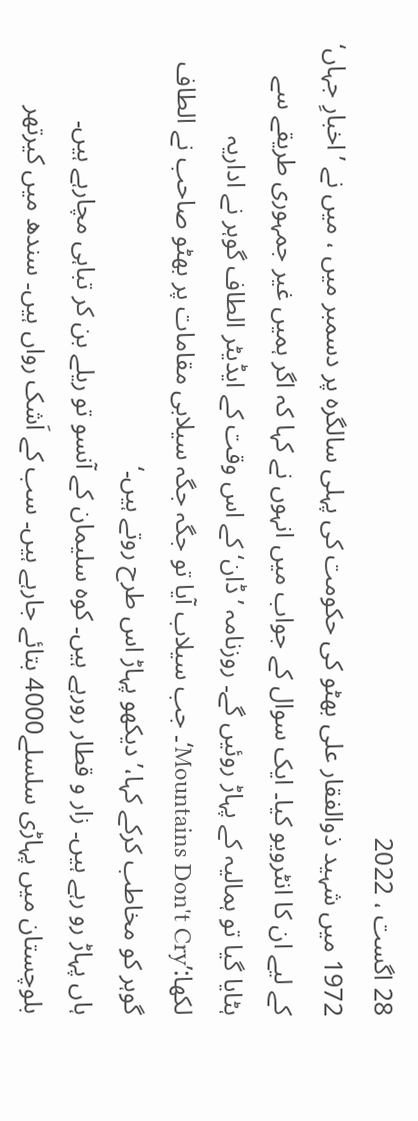28 اگست ، 2022
1972 میں شہید ذوالفقار علی بھٹو کی حکومت کی پہلی سالگرہ پر دسمبر میں ، میں نے ’اخبارِ جہاں‘ کے لیے ان کا انٹرویو کیا۔ ایک سوال کے جواب میں انہوں نے کہا کہ اگر ہمیں غیر جمہوری طریقے سے ہٹایا گیا تو ہمالیہ کے پہاڑ روئیں گے۔ روزنامہ ’ڈان‘ کے اس وقت کے ایڈیٹر الطاف گوہر نے اداریہ لکھا:’Mountains Don't Cry‘۔ جب سیلاب آیا تو جگہ جگہ سیلابی مقامات پر بھٹو صاحب نے الطاف گوہر کو مخاطب کرکے کہا،’ دیکھو پہاڑ اس طرح روتے ہیں۔‘
ہاں پہاڑ رو رہے ہیں۔ زار و قطار رورہے ہیں۔ کوہ سلیمان کے آنسو تو ریلے بن کر تباہی مچارہے ہیں۔ بلوچستان میں پہاڑی سلسلے4000 بتائے جارہے ہیں۔ سب کے اَشک رواں ہیں۔ سندھ میں کیرتھر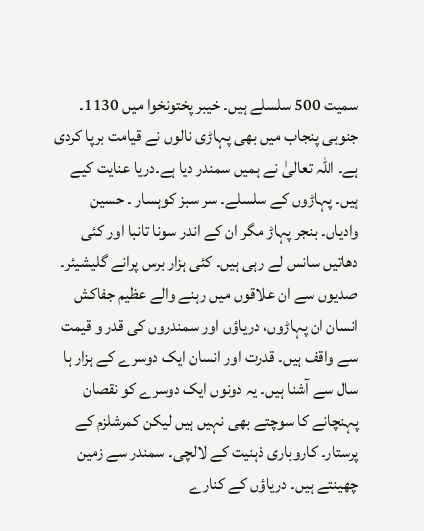سمیت 500 سلسلے ہیں۔ خیبر پختونخوا میں 1130۔ جنوبی پنجاب میں بھی پہاڑی نالوں نے قیامت برپا کردی ہے۔ اللہ تعالیٰ نے ہمیں سمندر دیا ہے۔دریا عنایت کیے ہیں۔ پہاڑوں کے سلسلے۔ سر سبز کوہسار ۔ حسین وادیاں۔ بنجر پہاڑ مگر ان کے اندر سونا تانبا اور کئی دھاتیں سانس لے رہی ہیں۔ کئی ہزار برس پرانے گلیشیئر۔
صدیوں سے ان علاقوں میں رہنے والے عظیم جفاکش انسان ان پہاڑوں، دریاؤں اور سمندروں کی قدر و قیمت سے واقف ہیں۔ قدرت اور انسان ایک دوسرے کے ہزار ہا سال سے آشنا ہیں۔ یہ دونوں ایک دوسرے کو نقصان پہنچانے کا سوچتے بھی نہیں ہیں لیکن کمرشلزم کے پرستار۔ کاروباری ذہنیت کے لالچی۔ سمندر سے زمین چھینتے ہیں۔ دریاؤں کے کنارے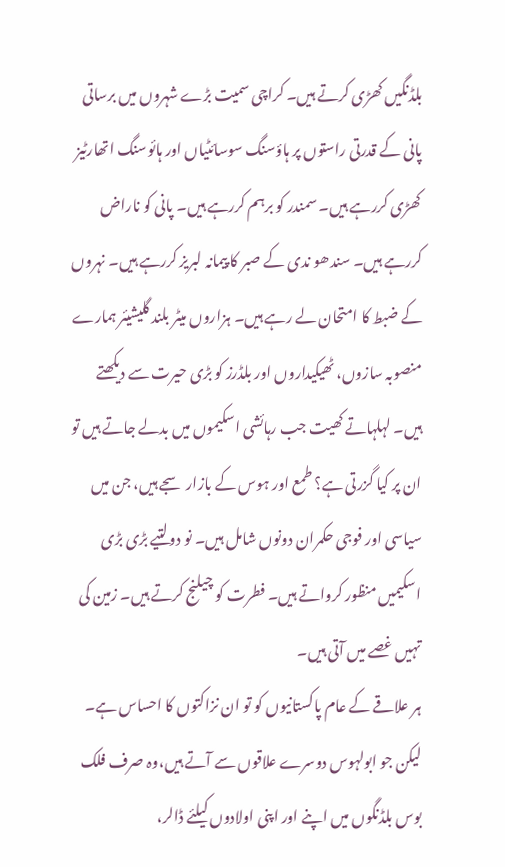بلڈنگیں کھڑی کرتے ہیں۔ کراچی سمیت بڑے شہروں میں برساتی پانی کے قدرتی راستوں پر ہاؤسنگ سوسائٹیاں اور ہائوسنگ اتھارٹیز کھڑی کررہے ہیں۔ سمندر کو برہم کررہے ہیں۔ پانی کو ناراض کررہے ہیں۔ سندھو ندی کے صبر کا پیمانہ لبریز کررہے ہیں۔ نہروں کے ضبط کا امتحان لے رہے ہیں۔ ہزاروں میٹر بلند گلیشیئر ہمارے منصوبہ سازوں، ٹھیکیداروں اور بلڈرز کو بڑی حیرت سے دیکھتے ہیں۔ لہلہاتے کھیت جب رہائشی اسکیموں میں بدلے جاتے ہیں تو ان پر کیا گزرتی ہے؟ طمع اور ہوس کے بازار سجے ہیں، جن میں سیاسی اور فوجی حکمران دونوں شامل ہیں۔ نو دولتیے بڑی بڑی اسکیمیں منظور کرواتے ہیں۔ فطرت کو چیلنج کرتے ہیں۔ زمین کی تہیں غصے میں آتی ہیں۔
ہر علاقے کے عام پاکستانیوں کو تو ان نزاکتوں کا احساس ہے۔ لیکن جو ابولہوس دوسرے علاقوں سے آتے ہیں،وہ صرف فلک بوس بلڈنگوں میں اپنے اور اپنی اولادوں کیلئے ڈالر،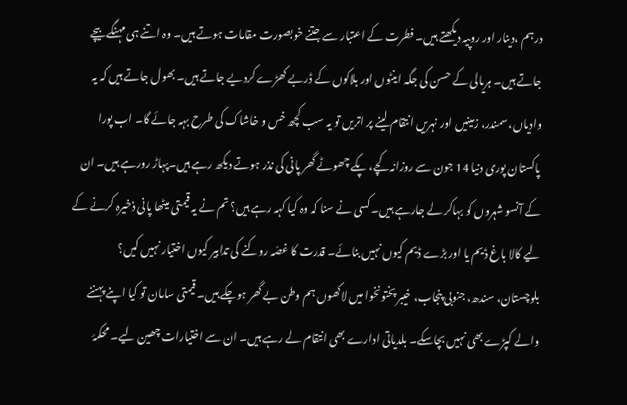درہم ،دینار اور روپیہ دیکھتے ہیں۔ فطرت کے اعتبار سے جتنے خوبصورت مقامات ہوتے ہیں۔ وہ اتنے ہی مہنگے بیچے جاتے ہیں۔ ہریالی کے حسن کی جگہ اینٹوں اور بلاکوں کے ڈربے کھڑے کردیے جاتے ہیں۔ بھول جاتے ہیں کہ یہ وادیاں، سمندر، زمینیں اور نہریں انتقام لینے پر اتریں تو یہ سب کچھ خس و خاشاک کی طرح بہہ جائے گا۔ اب پورا پاکستان پوری دنیا 14 جون سے روزانہ کچے، پکے چھوٹے گھر پانی کی نذر ہوتے دیکھ رہے ہیں۔پہاڑ رورہے ہیں۔ ان کے آنسو شہروں کو بہاکر لے جارہے ہیں۔ کسی نے سنا کہ وہ کیا کہہ رہے ہیں؟ تم نے یہ قیمتی میٹھا پانی ذخیرہ کرنے کے لیے کالا باغ ڈیم یا اور بڑے ڈیم کیوں نہیں بنائے۔ قدرت کا غصّہ روکنے کی تدابیر کیوں اختیار نہیں کیں؟
بلوچستان، سندھ، جنوبی پنجاب، خیبر پختونخوا میں لاکھوں ہم وطن بے گھر ہوچکے ہیں۔ قیمتی سامان تو کیا اپنے پہننے والے کپڑے بھی نہیں بچاسکے۔ بلدیاتی ادارے بھی انتقام لے رہے ہیں۔ ان سے اختیارات چھین لیے۔ محکمۂ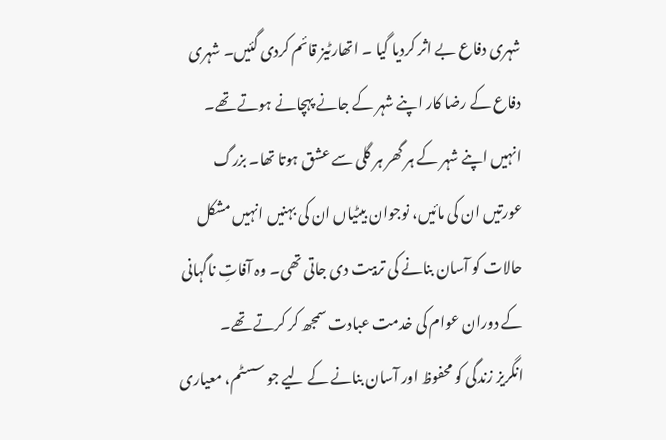شہری دفاع بے اثر کردیا گیا ۔ اتھارٹیز قائم کردی گئیں۔ شہری دفاع کے رضا کار اپنے شہر کے جانے پہچانے ہوتے تھے۔ انہیں اپنے شہر کے ہر گھر ہر گلی سے عشق ہوتا تھا۔ بزرگ عورتیں ان کی مائیں، نوجوان بیٹیاں ان کی بہنیں انہیں مشکل حالات کو آسان بنانے کی تربیت دی جاتی تھی۔ وہ آفاتِ ناگہانی کے دوران عوام کی خدمت عبادت سمجھ کر کرتے تھے۔
انگریز زندگی کو محفوظ اور آسان بنانے کے لیے جو سسٹم، معیاری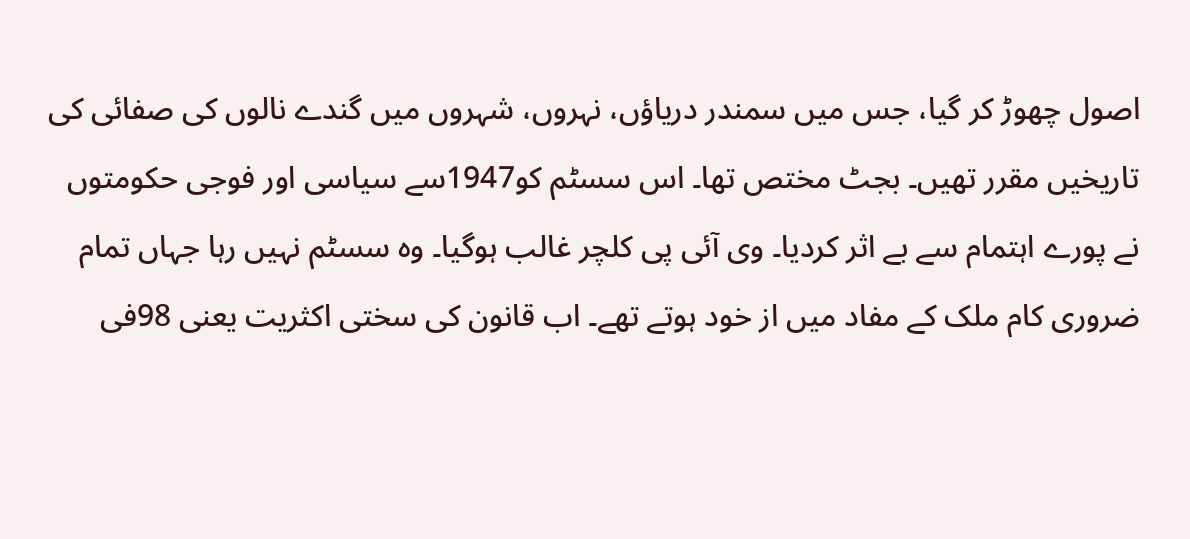اصول چھوڑ کر گیا، جس میں سمندر دریاؤں، نہروں، شہروں میں گندے نالوں کی صفائی کی تاریخیں مقرر تھیں۔ بجٹ مختص تھا۔ اس سسٹم کو1947سے سیاسی اور فوجی حکومتوں نے پورے اہتمام سے بے اثر کردیا۔ وی آئی پی کلچر غالب ہوگیا۔ وہ سسٹم نہیں رہا جہاں تمام ضروری کام ملک کے مفاد میں از خود ہوتے تھے۔ اب قانون کی سختی اکثریت یعنی 98فی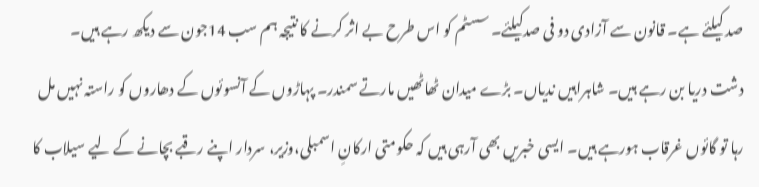صد کیلئے ہے۔ قانون سے آزادی دو فی صدکیلئے۔ سسٹم کو اس طرح بے اثر کرنے کا نتیجہ ہم سب 14جون سے دیکھ رہے ہیں۔ دشت دریا بن رہے ہیں۔ شاہراہیں ندیاں۔ بڑے میدان ٹھاٹھیں مارتے سمندر۔ پہاڑوں کے آنسوئوں کے دھاروں کو راستہ نہیں مل رہا تو گائوں غرقاب ہورہے ہیں۔ ایسی خبریں بھی آرہی ہیں کہ حکومتی ارکانِ اسمبلی،وزیر، سردار اپنے رقبے بچانے کے لیے سیلاب کا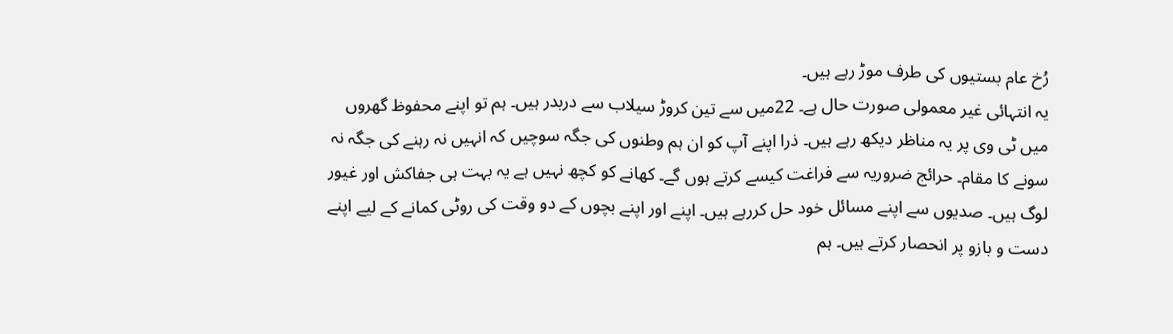رُخ عام بستیوں کی طرف موڑ رہے ہیں۔
یہ انتہائی غیر معمولی صورت حال ہے۔ 22میں سے تین کروڑ سیلاب سے دربدر ہیں۔ ہم تو اپنے محفوظ گھروں میں ٹی وی پر یہ مناظر دیکھ رہے ہیں۔ ذرا اپنے آپ کو ان ہم وطنوں کی جگہ سوچیں کہ انہیں نہ رہنے کی جگہ نہ سونے کا مقام۔ حرائج ضروریہ سے فراغت کیسے کرتے ہوں گے۔ کھانے کو کچھ نہیں ہے یہ بہت ہی جفاکش اور غیور لوگ ہیں۔ صدیوں سے اپنے مسائل خود حل کررہے ہیں۔ اپنے اور اپنے بچوں کے دو وقت کی روٹی کمانے کے لیے اپنے دست و بازو پر انحصار کرتے ہیں۔ ہم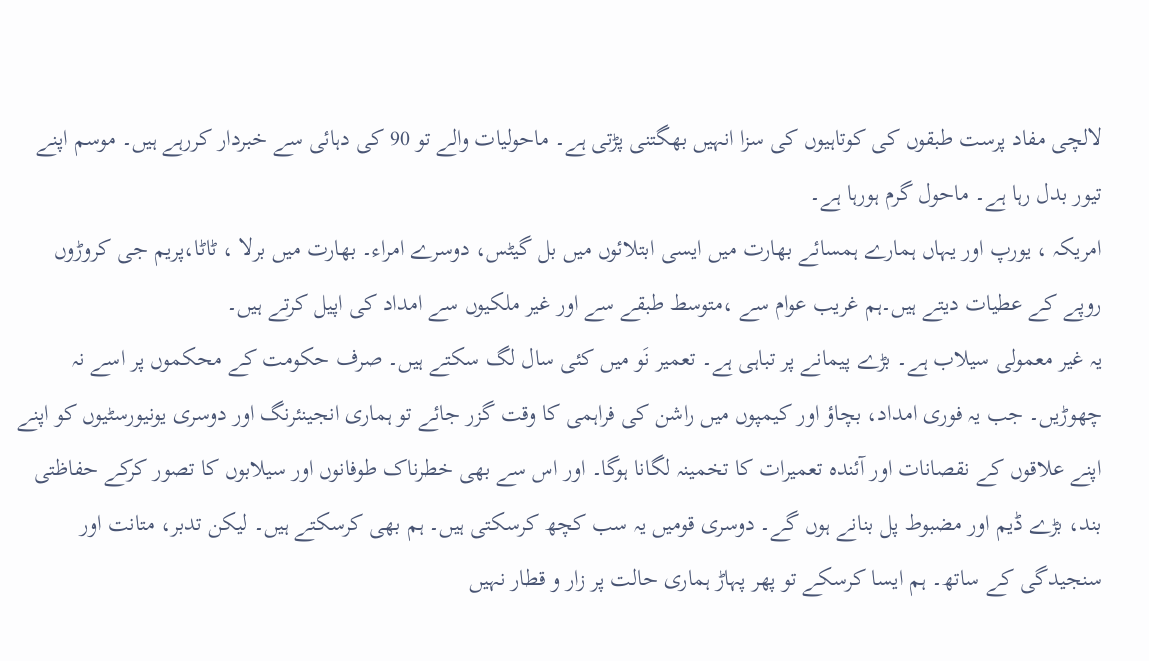لالچی مفاد پرست طبقوں کی کوتاہیوں کی سزا انہیں بھگتنی پڑتی ہے۔ ماحولیات والے تو 90 کی دہائی سے خبردار کررہے ہیں۔ موسم اپنے تیور بدل رہا ہے۔ ماحول گرم ہورہا ہے۔
امریکہ ، یورپ اور یہاں ہمارے ہمسائے بھارت میں ایسی ابتلائوں میں بل گیٹس، دوسرے امراء۔ بھارت میں برلا ، ٹاٹا،پریم جی کروڑوں روپے کے عطیات دیتے ہیں۔ہم غریب عوام سے ،متوسط طبقے سے اور غیر ملکیوں سے امداد کی اپیل کرتے ہیں۔
یہ غیر معمولی سیلاب ہے۔ بڑے پیمانے پر تباہی ہے۔ تعمیر نَو میں کئی سال لگ سکتے ہیں۔ صرف حکومت کے محکموں پر اسے نہ چھوڑیں۔ جب یہ فوری امداد، بچاؤ اور کیمپوں میں راشن کی فراہمی کا وقت گزر جائے تو ہماری انجینئرنگ اور دوسری یونیورسٹیوں کو اپنے اپنے علاقوں کے نقصانات اور آئندہ تعمیرات کا تخمینہ لگانا ہوگا۔ اور اس سے بھی خطرناک طوفانوں اور سیلابوں کا تصور کرکے حفاظتی بند، بڑے ڈیم اور مضبوط پل بنانے ہوں گے۔ دوسری قومیں یہ سب کچھ کرسکتی ہیں۔ ہم بھی کرسکتے ہیں۔ لیکن تدبر، متانت اور سنجیدگی کے ساتھ۔ ہم ایسا کرسکے تو پھر پہاڑ ہماری حالت پر زار و قطار نہیں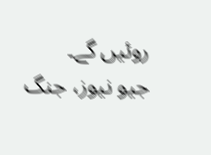روئیں گے۔
جیو نیوز، جنگ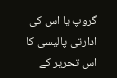گروپ یا اس کی ادارتی پالیسی کا اس تحریر کے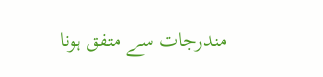مندرجات سے متفق ہونا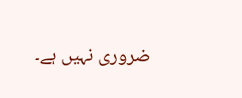ضروری نہیں ہے۔